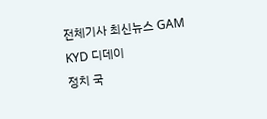전체기사 최신뉴스 GAM
KYD 디데이
정치 국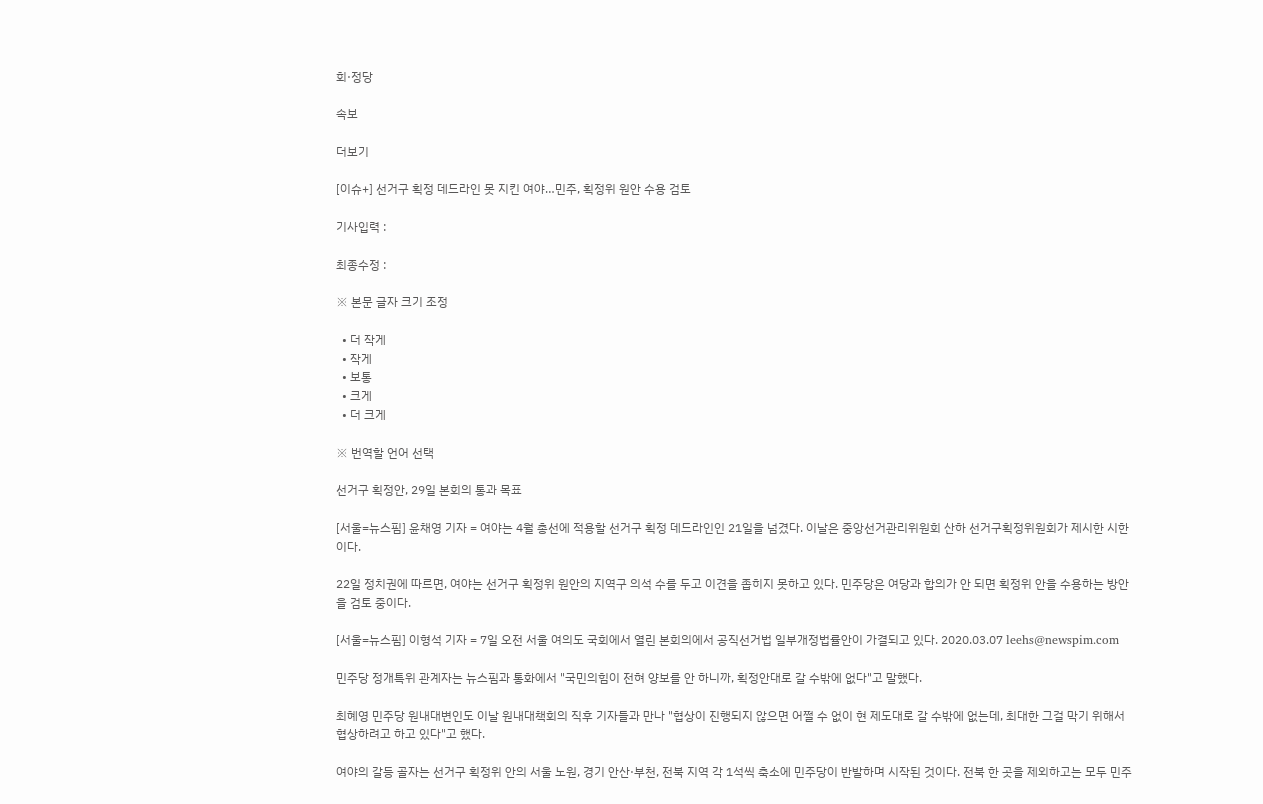회·정당

속보

더보기

[이슈+] 선거구 획정 데드라인 못 지킨 여야…민주, 획정위 원안 수용 검토

기사입력 :

최종수정 :

※ 본문 글자 크기 조정

  • 더 작게
  • 작게
  • 보통
  • 크게
  • 더 크게

※ 번역할 언어 선택

선거구 획정안, 29일 본회의 통과 목표

[서울=뉴스핌] 윤채영 기자 = 여야는 4월 총선에 적용할 선거구 획정 데드라인인 21일을 넘겼다. 이날은 중앙선거관리위원회 산하 선거구획정위원회가 제시한 시한이다.

22일 정치권에 따르면, 여야는 선거구 획정위 원안의 지역구 의석 수를 두고 이견을 좁히지 못하고 있다. 민주당은 여당과 합의가 안 되면 획정위 안을 수용하는 방안을 검토 중이다.

[서울=뉴스핌] 이형석 기자 = 7일 오전 서울 여의도 국회에서 열린 본회의에서 공직선거법 일부개정법률안이 가결되고 있다. 2020.03.07 leehs@newspim.com

민주당 정개특위 관계자는 뉴스핌과 통화에서 "국민의힘이 전혀 양보를 안 하니까, 획정안대로 갈 수밖에 없다"고 말했다.

최혜영 민주당 원내대변인도 이날 원내대책회의 직후 기자들과 만나 "협상이 진행되지 않으면 어쩔 수 없이 현 제도대로 갈 수밖에 없는데, 최대한 그걸 막기 위해서 협상하려고 하고 있다"고 했다.

여야의 갈등 골자는 선거구 획정위 안의 서울 노원, 경기 안산·부천, 전북 지역 각 1석씩 축소에 민주당이 반발하며 시작된 것이다. 전북 한 곳을 제외하고는 모두 민주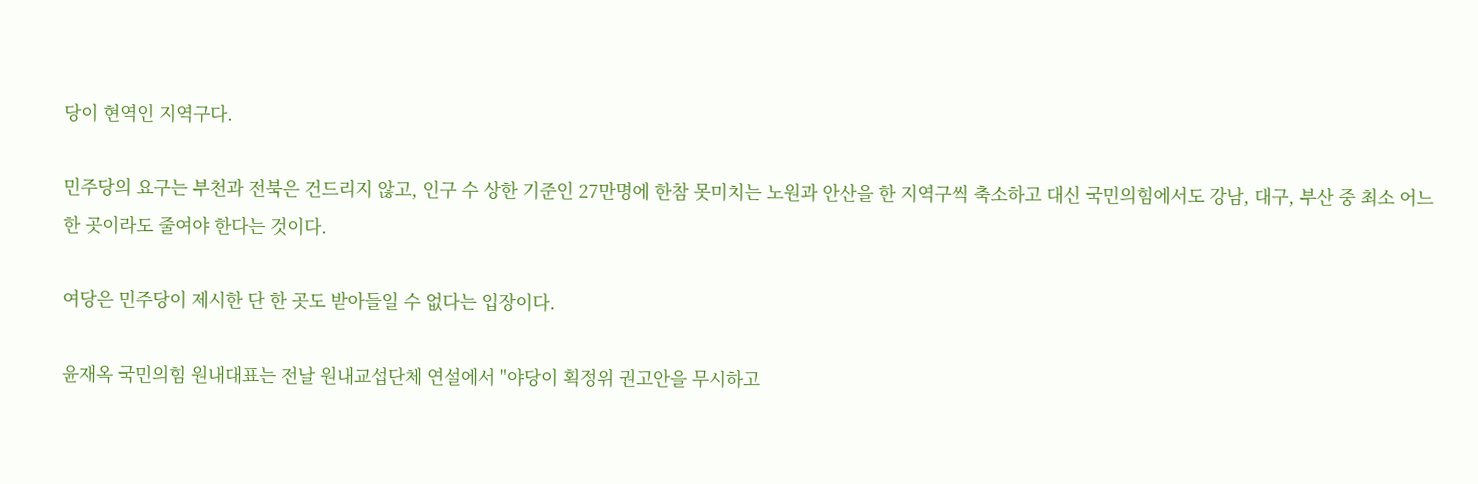당이 현역인 지역구다.

민주당의 요구는 부천과 전북은 건드리지 않고, 인구 수 상한 기준인 27만명에 한참 못미치는 노원과 안산을 한 지역구씩 축소하고 대신 국민의힘에서도 강남, 대구, 부산 중 최소 어느 한 곳이라도 줄여야 한다는 것이다.

여당은 민주당이 제시한 단 한 곳도 받아들일 수 없다는 입장이다.

윤재옥 국민의힘 원내대표는 전날 원내교섭단체 연설에서 "야당이 획정위 권고안을 무시하고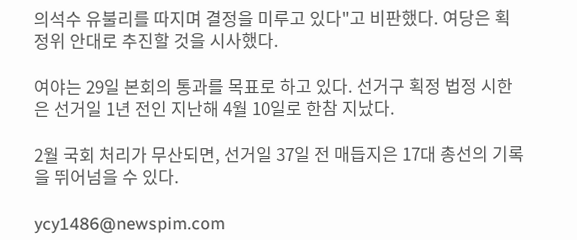의석수 유불리를 따지며 결정을 미루고 있다"고 비판했다. 여당은 획정위 안대로 추진할 것을 시사했다.

여야는 29일 본회의 통과를 목표로 하고 있다. 선거구 획정 법정 시한은 선거일 1년 전인 지난해 4월 10일로 한참 지났다.

2월 국회 처리가 무산되면, 선거일 37일 전 매듭지은 17대 총선의 기록을 뛰어넘을 수 있다.

ycy1486@newspim.com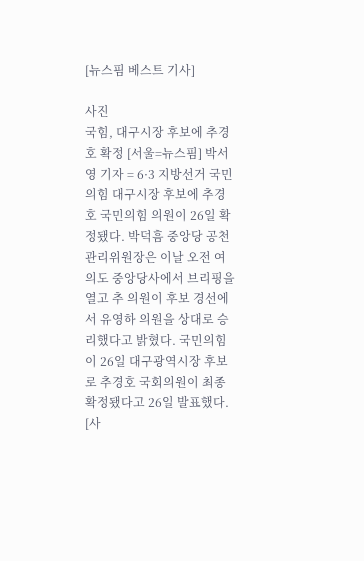[뉴스핌 베스트 기사]

사진
국힘, 대구시장 후보에 추경호 확정 [서울=뉴스핌] 박서영 기자 = 6·3 지방선거 국민의힘 대구시장 후보에 추경호 국민의힘 의원이 26일 확정됐다. 박덕흠 중앙당 공천관리위원장은 이날 오전 여의도 중앙당사에서 브리핑을 열고 추 의원이 후보 경선에서 유영하 의원을 상대로 승리했다고 밝혔다. 국민의힘이 26일 대구광역시장 후보로 추경호 국회의원이 최종 확정됐다고 26일 발표했다. [사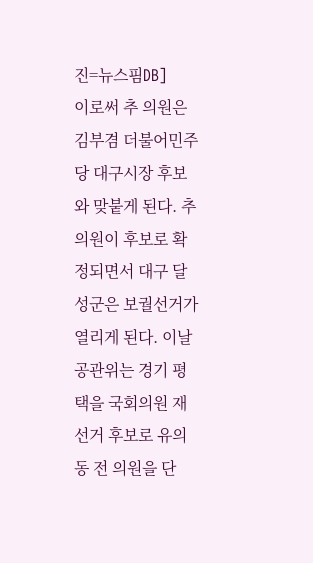진=뉴스핌DB]    이로써 추 의원은 김부겸 더불어민주당 대구시장 후보와 맞붙게 된다. 추 의원이 후보로 확정되면서 대구 달성군은 보궐선거가 열리게 된다. 이날 공관위는 경기 평택을 국회의원 재선거 후보로 유의동 전 의원을 단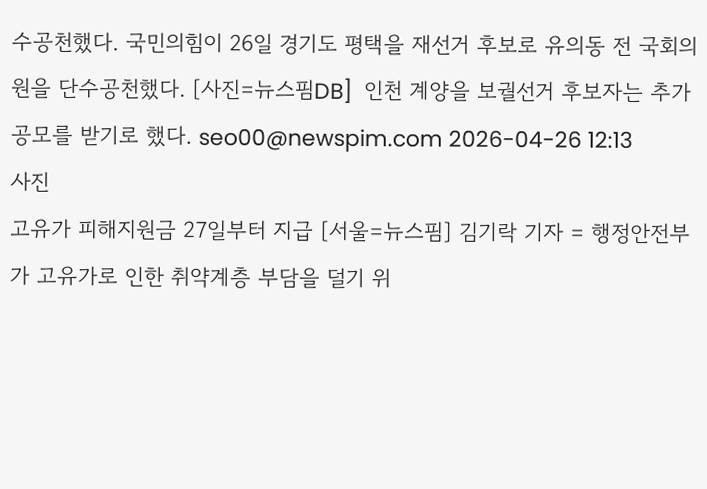수공천했다. 국민의힘이 26일 경기도 평택을 재선거 후보로 유의동 전 국회의원을 단수공천했다. [사진=뉴스핌DB]  인천 계양을 보궐선거 후보자는 추가 공모를 받기로 했다. seo00@newspim.com 2026-04-26 12:13
사진
고유가 피해지원금 27일부터 지급 [서울=뉴스핌] 김기락 기자 = 행정안전부가 고유가로 인한 취약계층 부담을 덜기 위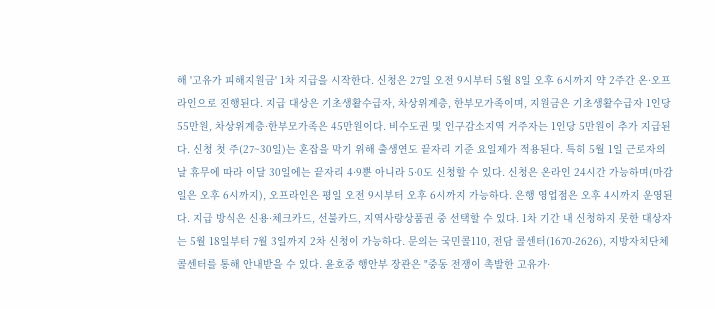해 '고유가 피해지원금' 1차 지급을 시작한다. 신청은 27일 오전 9시부터 5월 8일 오후 6시까지 약 2주간 온·오프라인으로 진행된다. 지급 대상은 기초생활수급자, 차상위계층, 한부모가족이며, 지원금은 기초생활수급자 1인당 55만원, 차상위계층·한부모가족은 45만원이다. 비수도권 및 인구감소지역 거주자는 1인당 5만원이 추가 지급된다. 신청 첫 주(27~30일)는 혼잡을 막기 위해 출생연도 끝자리 기준 요일제가 적용된다. 특히 5월 1일 근로자의 날 휴무에 따라 이달 30일에는 끝자리 4·9뿐 아니라 5·0도 신청할 수 있다. 신청은 온라인 24시간 가능하며(마감일은 오후 6시까지), 오프라인은 평일 오전 9시부터 오후 6시까지 가능하다. 은행 영업점은 오후 4시까지 운영된다. 지급 방식은 신용·체크카드, 선불카드, 지역사랑상품권 중 선택할 수 있다. 1차 기간 내 신청하지 못한 대상자는 5월 18일부터 7월 3일까지 2차 신청이 가능하다. 문의는 국민콜110, 전담 콜센터(1670-2626), 지방자치단체 콜센터를 통해 안내받을 수 있다. 윤호중 행안부 장관은 "중동 전쟁이 촉발한 고유가·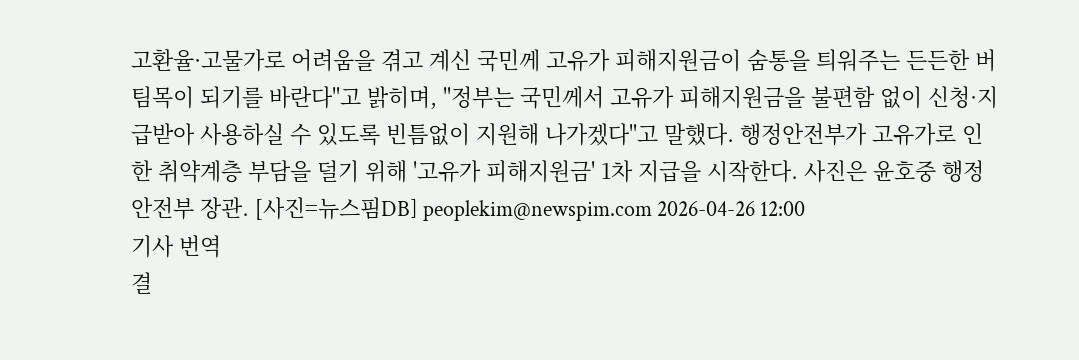고환율·고물가로 어려움을 겪고 계신 국민께 고유가 피해지원금이 숨통을 틔워주는 든든한 버팀목이 되기를 바란다"고 밝히며, "정부는 국민께서 고유가 피해지원금을 불편함 없이 신청·지급받아 사용하실 수 있도록 빈틈없이 지원해 나가겠다"고 말했다. 행정안전부가 고유가로 인한 취약계층 부담을 덜기 위해 '고유가 피해지원금' 1차 지급을 시작한다. 사진은 윤호중 행정안전부 장관. [사진=뉴스핌DB] peoplekim@newspim.com 2026-04-26 12:00
기사 번역
결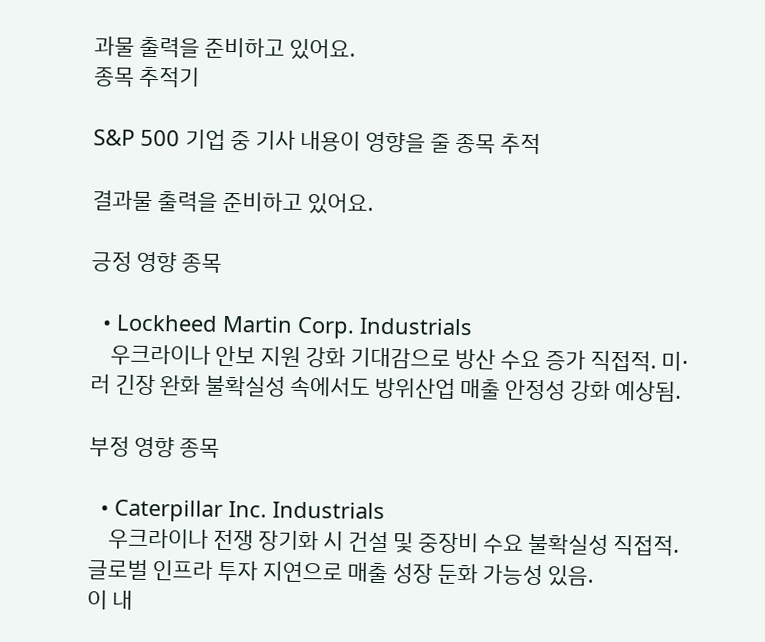과물 출력을 준비하고 있어요.
종목 추적기

S&P 500 기업 중 기사 내용이 영향을 줄 종목 추적

결과물 출력을 준비하고 있어요.

긍정 영향 종목

  • Lockheed Martin Corp. Industrials
    우크라이나 안보 지원 강화 기대감으로 방산 수요 증가 직접적. 미·러 긴장 완화 불확실성 속에서도 방위산업 매출 안정성 강화 예상됨.

부정 영향 종목

  • Caterpillar Inc. Industrials
    우크라이나 전쟁 장기화 시 건설 및 중장비 수요 불확실성 직접적. 글로벌 인프라 투자 지연으로 매출 성장 둔화 가능성 있음.
이 내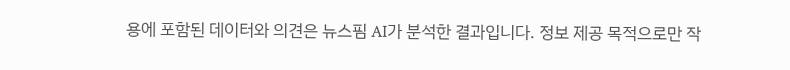용에 포함된 데이터와 의견은 뉴스핌 AI가 분석한 결과입니다. 정보 제공 목적으로만 작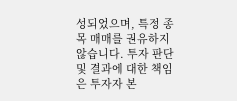성되었으며, 특정 종목 매매를 권유하지 않습니다. 투자 판단 및 결과에 대한 책임은 투자자 본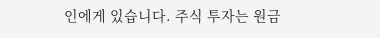인에게 있습니다. 주식 투자는 원금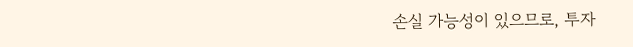손실 가능성이 있으므로, 투자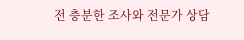전 충분한 조사와 전문가 상담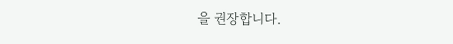을 권장합니다.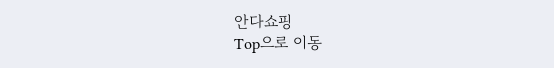안다쇼핑
Top으로 이동